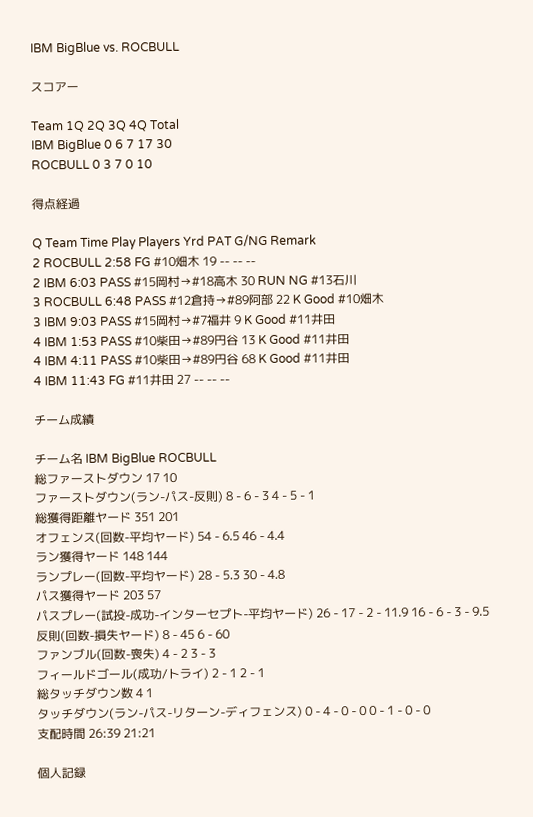IBM BigBlue vs. ROCBULL

スコアー

Team 1Q 2Q 3Q 4Q Total
IBM BigBlue 0 6 7 17 30
ROCBULL 0 3 7 0 10

得点経過

Q Team Time Play Players Yrd PAT G/NG Remark
2 ROCBULL 2:58 FG #10畑木 19 -- -- --
2 IBM 6:03 PASS #15岡村→#18高木 30 RUN NG #13石川
3 ROCBULL 6:48 PASS #12倉持→#89阿部 22 K Good #10畑木
3 IBM 9:03 PASS #15岡村→#7福井 9 K Good #11井田
4 IBM 1:53 PASS #10柴田→#89円谷 13 K Good #11井田
4 IBM 4:11 PASS #10柴田→#89円谷 68 K Good #11井田
4 IBM 11:43 FG #11井田 27 -- -- --

チーム成績

チーム名 IBM BigBlue ROCBULL
総ファーストダウン 17 10
ファーストダウン(ラン-パス-反則) 8 - 6 - 3 4 - 5 - 1
総獲得距離ヤード 351 201
オフェンス(回数-平均ヤード) 54 - 6.5 46 - 4.4
ラン獲得ヤード 148 144
ランプレー(回数-平均ヤード) 28 - 5.3 30 - 4.8
パス獲得ヤード 203 57
パスプレー(試投-成功-インターセプト-平均ヤード) 26 - 17 - 2 - 11.9 16 - 6 - 3 - 9.5
反則(回数-損失ヤード) 8 - 45 6 - 60
ファンブル(回数-喪失) 4 - 2 3 - 3
フィールドゴール(成功/トライ) 2 - 1 2 - 1
総タッチダウン数 4 1
タッチダウン(ラン-パス-リターン-ディフェンス) 0 - 4 - 0 - 0 0 - 1 - 0 - 0
支配時間 26:39 21:21

個人記録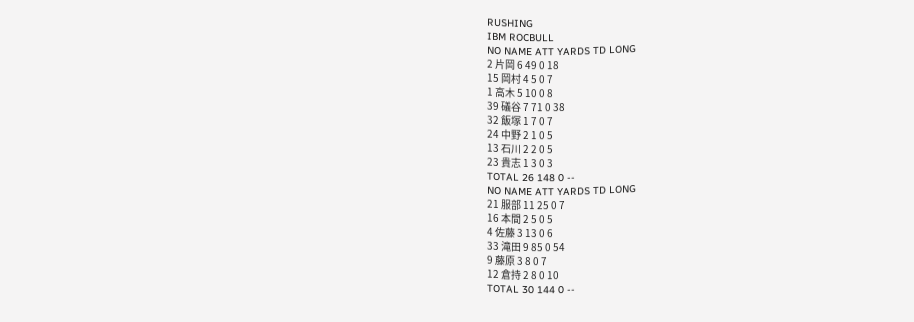RUSHING
IBM ROCBULL
NO NAME ATT YARDS TD LONG
2 片岡 6 49 0 18
15 岡村 4 5 0 7
1 高木 5 10 0 8
39 礒谷 7 71 0 38
32 飯塚 1 7 0 7
24 中野 2 1 0 5
13 石川 2 2 0 5
23 貴志 1 3 0 3
TOTAL 26 148 0 --
NO NAME ATT YARDS TD LONG
21 服部 11 25 0 7
16 本間 2 5 0 5
4 佐藤 3 13 0 6
33 滝田 9 85 0 54
9 藤原 3 8 0 7
12 倉持 2 8 0 10
TOTAL 30 144 0 --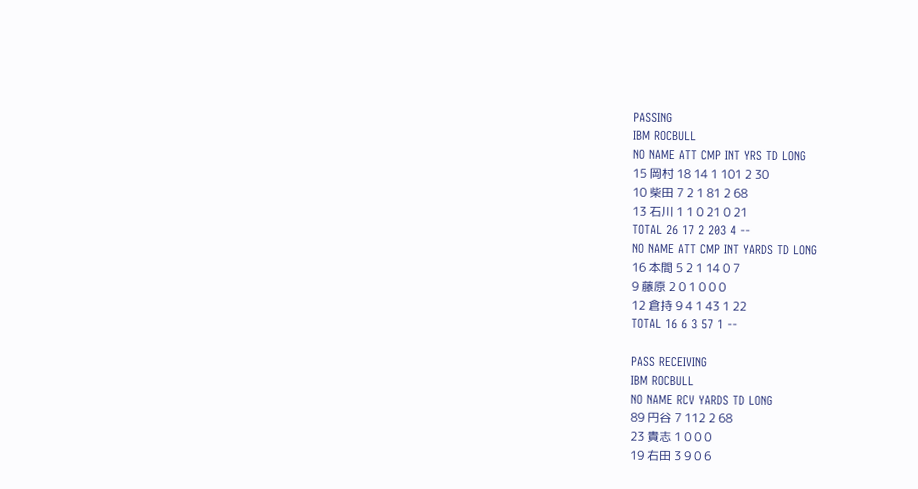PASSING
IBM ROCBULL
NO NAME ATT CMP INT YRS TD LONG
15 岡村 18 14 1 101 2 30
10 柴田 7 2 1 81 2 68
13 石川 1 1 0 21 0 21
TOTAL 26 17 2 203 4 --
NO NAME ATT CMP INT YARDS TD LONG
16 本間 5 2 1 14 0 7
9 藤原 2 0 1 0 0 0
12 倉持 9 4 1 43 1 22
TOTAL 16 6 3 57 1 --

PASS RECEIVING
IBM ROCBULL
NO NAME RCV YARDS TD LONG
89 円谷 7 112 2 68
23 貴志 1 0 0 0
19 右田 3 9 0 6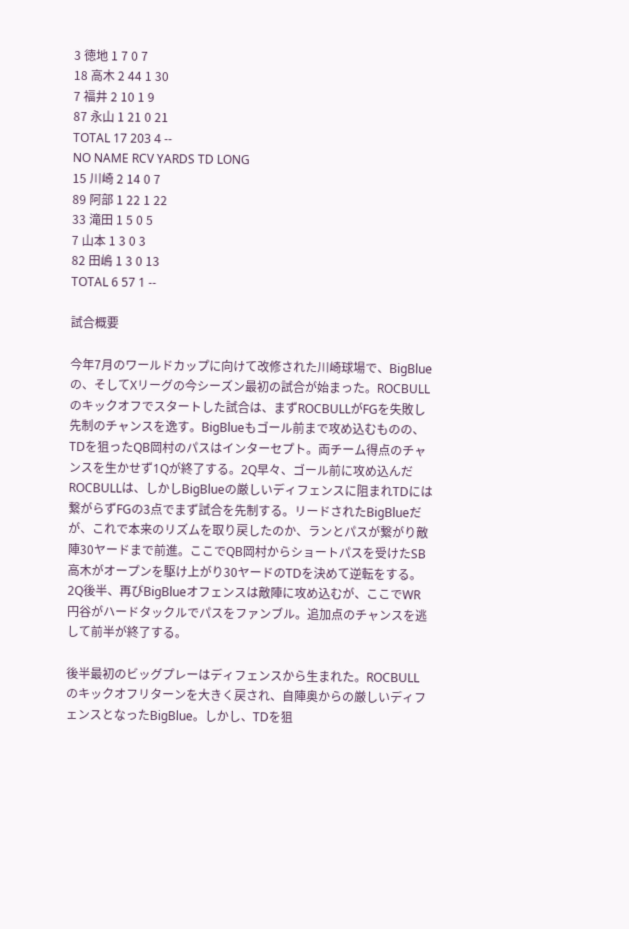3 徳地 1 7 0 7
18 高木 2 44 1 30
7 福井 2 10 1 9
87 永山 1 21 0 21
TOTAL 17 203 4 --
NO NAME RCV YARDS TD LONG
15 川崎 2 14 0 7
89 阿部 1 22 1 22
33 滝田 1 5 0 5
7 山本 1 3 0 3
82 田嶋 1 3 0 13
TOTAL 6 57 1 --

試合概要

今年7月のワールドカップに向けて改修された川崎球場で、BigBlueの、そしてXリーグの今シーズン最初の試合が始まった。ROCBULLのキックオフでスタートした試合は、まずROCBULLがFGを失敗し先制のチャンスを逸す。BigBlueもゴール前まで攻め込むものの、TDを狙ったQB岡村のパスはインターセプト。両チーム得点のチャンスを生かせず1Qが終了する。2Q早々、ゴール前に攻め込んだROCBULLは、しかしBigBlueの厳しいディフェンスに阻まれTDには繋がらずFGの3点でまず試合を先制する。リードされたBigBlueだが、これで本来のリズムを取り戻したのか、ランとパスが繋がり敵陣30ヤードまで前進。ここでQB岡村からショートパスを受けたSB高木がオープンを駆け上がり30ヤードのTDを決めて逆転をする。2Q後半、再びBigBlueオフェンスは敵陣に攻め込むが、ここでWR円谷がハードタックルでパスをファンブル。追加点のチャンスを逃して前半が終了する。

後半最初のビッグプレーはディフェンスから生まれた。ROCBULLのキックオフリターンを大きく戻され、自陣奥からの厳しいディフェンスとなったBigBlue。しかし、TDを狙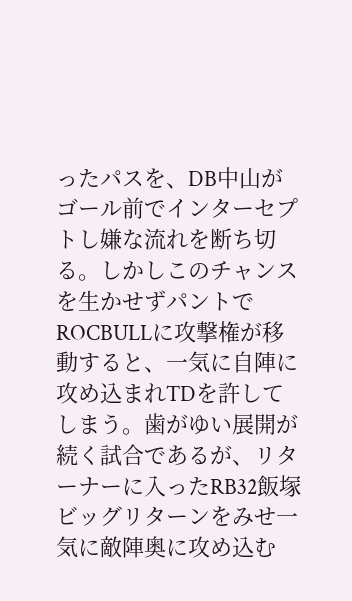ったパスを、DB中山がゴール前でインターセプトし嫌な流れを断ち切る。しかしこのチャンスを生かせずパントでROCBULLに攻撃権が移動すると、一気に自陣に攻め込まれTDを許してしまう。歯がゆい展開が続く試合であるが、リターナーに入ったRB32飯塚ビッグリターンをみせ一気に敵陣奥に攻め込む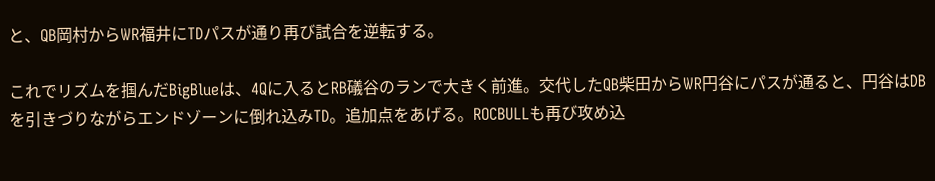と、QB岡村からWR福井にTDパスが通り再び試合を逆転する。

これでリズムを掴んだBigBlueは、4Qに入るとRB礒谷のランで大きく前進。交代したQB柴田からWR円谷にパスが通ると、円谷はDBを引きづりながらエンドゾーンに倒れ込みTD。追加点をあげる。ROCBULLも再び攻め込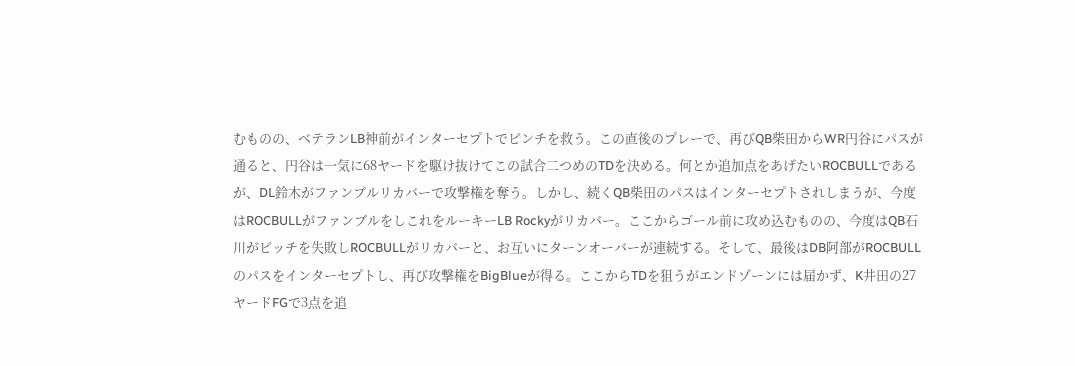むものの、ベテランLB神前がインターセプトでピンチを救う。この直後のプレーで、再びQB柴田からWR円谷にパスが通ると、円谷は一気に68ヤードを駆け抜けてこの試合二つめのTDを決める。何とか追加点をあげたいROCBULLであるが、DL鈴木がファンブルリカバーで攻撃権を奪う。しかし、続くQB柴田のパスはインターセプトされしまうが、今度はROCBULLがファンブルをしこれをルーキーLB Rockyがリカバー。ここからゴール前に攻め込むものの、今度はQB石川がピッチを失敗しROCBULLがリカバーと、お互いにターンオーバーが連続する。そして、最後はDB阿部がROCBULLのパスをインターセプトし、再び攻撃権をBigBlueが得る。ここからTDを狙うがエンドゾーンには届かず、K井田の27ヤードFGで3点を追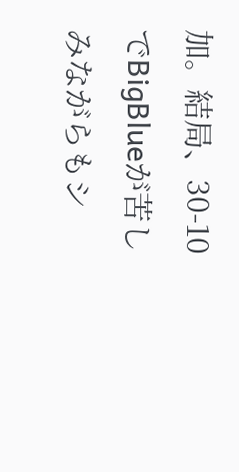加。結局、30-10でBigBlueが苦しみながらもシ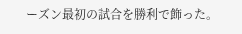ーズン最初の試合を勝利で飾った。